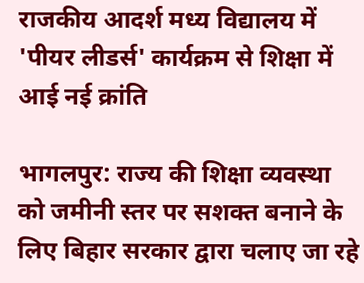राजकीय आदर्श मध्य विद्यालय में 'पीयर लीडर्स' कार्यक्रम से शिक्षा में आई नई क्रांति

भागलपुर: राज्य की शिक्षा व्यवस्था को जमीनी स्तर पर सशक्त बनाने के लिए बिहार सरकार द्वारा चलाए जा रहे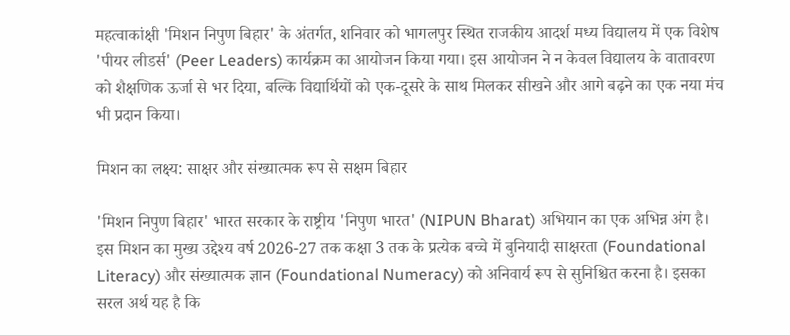महत्वाकांक्षी 'मिशन निपुण बिहार' के अंतर्गत, शनिवार को भागलपुर स्थित राजकीय आदर्श मध्य विद्यालय में एक विशेष 'पीयर लीडर्स' (Peer Leaders) कार्यक्रम का आयोजन किया गया। इस आयोजन ने न केवल विद्यालय के वातावरण को शैक्षणिक ऊर्जा से भर दिया, बल्कि विद्यार्थियों को एक-दूसरे के साथ मिलकर सीखने और आगे बढ़ने का एक नया मंच भी प्रदान किया।

मिशन का लक्ष्य: साक्षर और संख्यात्मक रूप से सक्षम बिहार

'मिशन निपुण बिहार' भारत सरकार के राष्ट्रीय 'निपुण भारत' (NIPUN Bharat) अभियान का एक अभिन्न अंग है। इस मिशन का मुख्य उद्देश्य वर्ष 2026-27 तक कक्षा 3 तक के प्रत्येक बच्चे में बुनियादी साक्षरता (Foundational Literacy) और संख्यात्मक ज्ञान (Foundational Numeracy) को अनिवार्य रूप से सुनिश्चित करना है। इसका सरल अर्थ यह है कि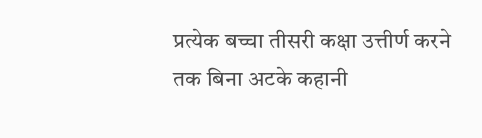प्रत्येक बच्चा तीसरी कक्षा उत्तीर्ण करने तक बिना अटके कहानी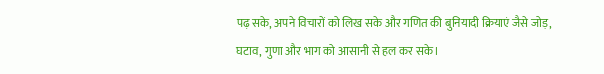पढ़ सके, अपने विचारों को लिख सके और गणित की बुनियादी क्रियाएं जैसे जोड़, घटाव, गुणा और भाग को आसानी से हल कर सके।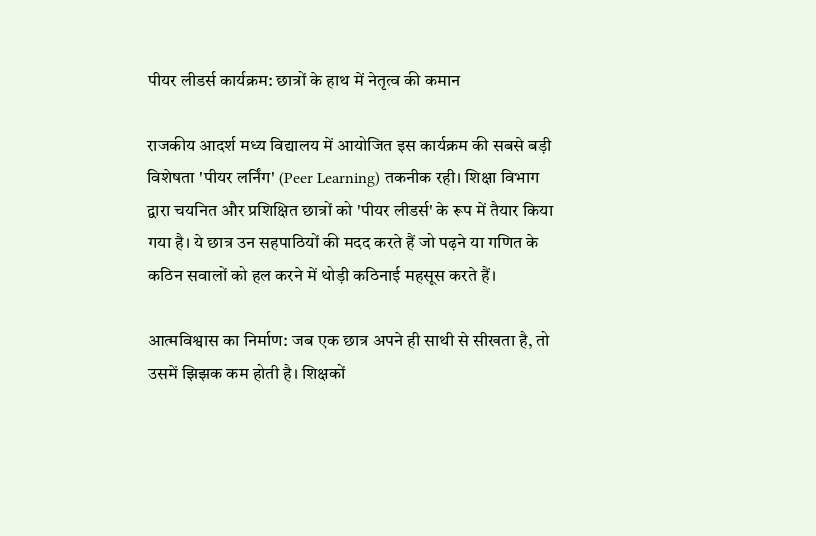पीयर लीडर्स कार्यक्रम: छात्रों के हाथ में नेतृत्व की कमान

राजकीय आदर्श मध्य विद्यालय में आयोजित इस कार्यक्रम की सबसे बड़ी विशेषता 'पीयर लर्निंग' (Peer Learning) तकनीक रही। शिक्षा विभाग द्वारा चयनित और प्रशिक्षित छात्रों को 'पीयर लीडर्स' के रूप में तैयार किया गया है। ये छात्र उन सहपाठियों की मदद करते हैं जो पढ़ने या गणित के कठिन सवालों को हल करने में थोड़ी कठिनाई महसूस करते हैं।

आत्मविश्वास का निर्माण: जब एक छात्र अपने ही साथी से सीखता है, तो उसमें झिझक कम होती है। शिक्षकों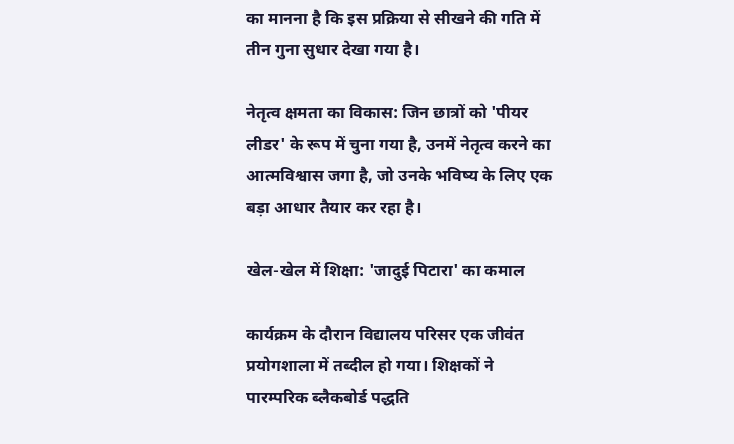का मानना है कि इस प्रक्रिया से सीखने की गति में तीन गुना सुधार देखा गया है।

नेतृत्व क्षमता का विकास: जिन छात्रों को 'पीयर लीडर' के रूप में चुना गया है, उनमें नेतृत्व करने का आत्मविश्वास जगा है, जो उनके भविष्य के लिए एक बड़ा आधार तैयार कर रहा है।

खेल-खेल में शिक्षा: 'जादुई पिटारा' का कमाल

कार्यक्रम के दौरान विद्यालय परिसर एक जीवंत प्रयोगशाला में तब्दील हो गया। शिक्षकों ने पारम्परिक ब्लैकबोर्ड पद्धति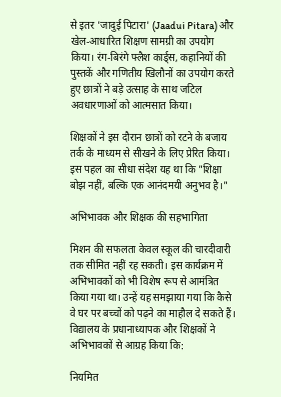से इतर 'जादुई पिटारा' (Jaadui Pitara) और खेल-आधारित शिक्षण सामग्री का उपयोग किया। रंग-बिरंगे फ्लैश कार्ड्स, कहानियों की पुस्तकें और गणितीय खिलौनों का उपयोग करते हुए छात्रों ने बड़े उत्साह के साथ जटिल अवधारणाओं को आत्मसात किया।

शिक्षकों ने इस दौरान छात्रों को रटने के बजाय तर्क के माध्यम से सीखने के लिए प्रेरित किया। इस पहल का सीधा संदेश यह था कि "शिक्षा बोझ नहीं, बल्कि एक आनंदमयी अनुभव है।"

अभिभावक और शिक्षक की सहभागिता

मिशन की सफलता केवल स्कूल की चारदीवारी तक सीमित नहीं रह सकती। इस कार्यक्रम में अभिभावकों को भी विशेष रूप से आमंत्रित किया गया था। उन्हें यह समझाया गया कि कैसे वे घर पर बच्चों को पढ़ने का माहौल दे सकते हैं। विद्यालय के प्रधानाध्यापक और शिक्षकों ने अभिभावकों से आग्रह किया कि:

नियमित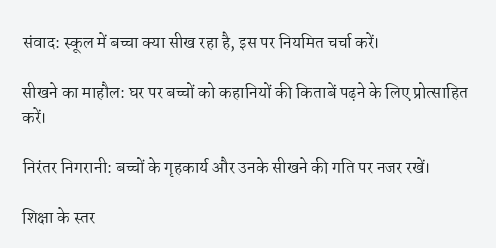संवाद: स्कूल में बच्चा क्या सीख रहा है, इस पर नियमित चर्चा करें।

सीखने का माहौल: घर पर बच्चों को कहानियों की किताबें पढ़ने के लिए प्रोत्साहित करें।

निरंतर निगरानी: बच्चों के गृहकार्य और उनके सीखने की गति पर नजर रखें।

शिक्षा के स्तर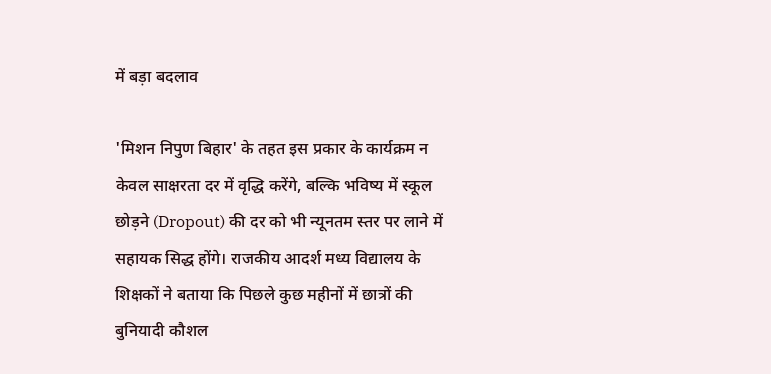में बड़ा बदलाव

'मिशन निपुण बिहार' के तहत इस प्रकार के कार्यक्रम न केवल साक्षरता दर में वृद्धि करेंगे, बल्कि भविष्य में स्कूल छोड़ने (Dropout) की दर को भी न्यूनतम स्तर पर लाने में सहायक सिद्ध होंगे। राजकीय आदर्श मध्य विद्यालय के शिक्षकों ने बताया कि पिछले कुछ महीनों में छात्रों की बुनियादी कौशल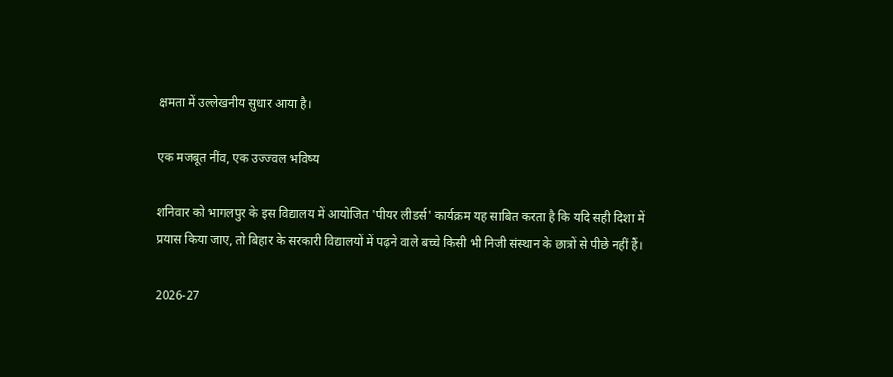क्षमता में उल्लेखनीय सुधार आया है।

एक मजबूत नींव, एक उज्ज्वल भविष्य

शनिवार को भागलपुर के इस विद्यालय में आयोजित 'पीयर लीडर्स' कार्यक्रम यह साबित करता है कि यदि सही दिशा में प्रयास किया जाए, तो बिहार के सरकारी विद्यालयों में पढ़ने वाले बच्चे किसी भी निजी संस्थान के छात्रों से पीछे नहीं हैं।

2026-27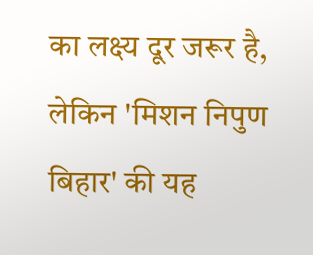का लक्ष्य दूर जरूर है, लेकिन 'मिशन निपुण बिहार' की यह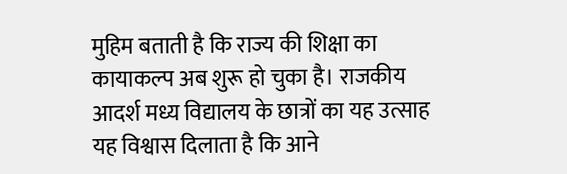मुहिम बताती है कि राज्य की शिक्षा का कायाकल्प अब शुरू हो चुका है। राजकीय आदर्श मध्य विद्यालय के छात्रों का यह उत्साह यह विश्वास दिलाता है कि आने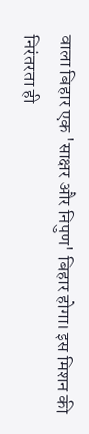वाला बिहार एक 'साक्षर और निपुण' बिहार होगा। इस मिशन की निरंतरता ही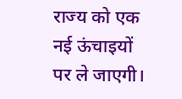राज्य को एक नई ऊंचाइयों पर ले जाएगी।